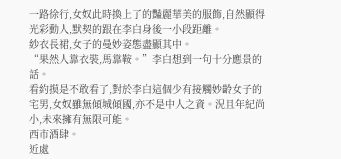一路徐行,女奴此時換上了的豔麗華美的服飾,自然顯得光彩動人,默契的跟在李白身後一小段距離。
紗衣長裙,女子的曼妙姿態盡顯其中。
“果然人靠衣裝,馬靠鞍。”李白想到一句十分應景的話。
看約摸是不敢看了,對於李白這個少有接觸妙齡女子的宅男,女奴雖無傾城傾國,亦不是中人之資。況且年紀尚小,未來擁有無限可能。
西市酒肆。
近處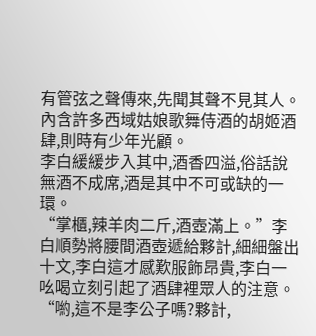有管弦之聲傳來,先聞其聲不見其人。
內含許多西域姑娘歌舞侍酒的胡姬酒肆,則時有少年光顧。
李白緩緩步入其中,酒香四溢,俗話說無酒不成席,酒是其中不可或缺的一環。
“掌櫃,辣羊肉二斤,酒壺滿上。”李白順勢將腰間酒壺遞給夥計,細細盤出十文,李白這才感歎服飾昂貴,李白一吆喝立刻引起了酒肆裡眾人的注意。
“喲,這不是李公子嗎?夥計,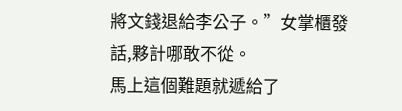將文錢退給李公子。”女掌櫃發話,夥計哪敢不從。
馬上這個難題就遞給了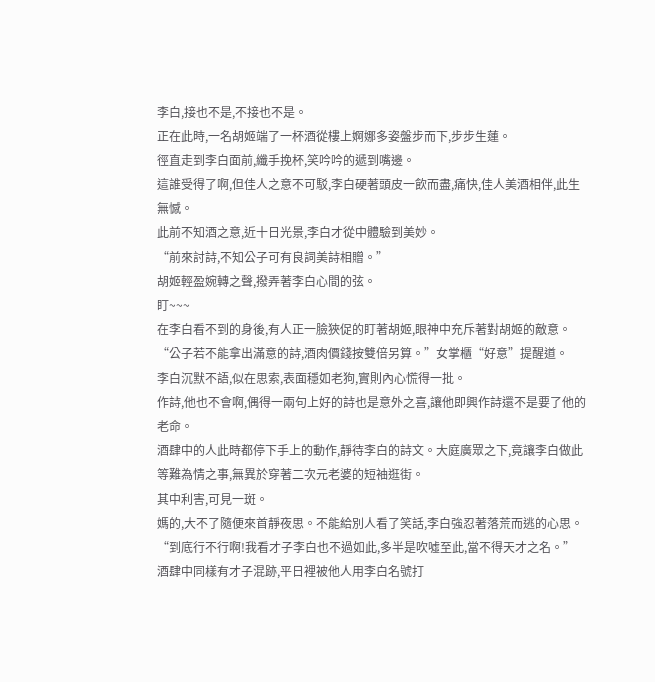李白,接也不是,不接也不是。
正在此時,一名胡姬端了一杯酒從樓上婀娜多姿盤步而下,步步生蓮。
徑直走到李白面前,纖手挽杯,笑吟吟的遞到嘴邊。
這誰受得了啊,但佳人之意不可駁,李白硬著頭皮一飲而盡,痛快,佳人美酒相伴,此生無憾。
此前不知酒之意,近十日光景,李白才從中體驗到美妙。
“前來討詩,不知公子可有良詞美詩相贈。”
胡姬輕盈婉轉之聲,撥弄著李白心間的弦。
盯~~~
在李白看不到的身後,有人正一臉狹促的盯著胡姬,眼神中充斥著對胡姬的敵意。
“公子若不能拿出滿意的詩,酒肉價錢按雙倍另算。”女掌櫃“好意”提醒道。
李白沉默不語,似在思索,表面穩如老狗,實則內心慌得一批。
作詩,他也不會啊,偶得一兩句上好的詩也是意外之喜,讓他即興作詩還不是要了他的老命。
酒肆中的人此時都停下手上的動作,靜待李白的詩文。大庭廣眾之下,竟讓李白做此等難為情之事,無異於穿著二次元老婆的短袖逛街。
其中利害,可見一斑。
媽的,大不了隨便來首靜夜思。不能給別人看了笑話,李白強忍著落荒而逃的心思。
“到底行不行啊!我看才子李白也不過如此,多半是吹噓至此,當不得天才之名。”
酒肆中同樣有才子混跡,平日裡被他人用李白名號打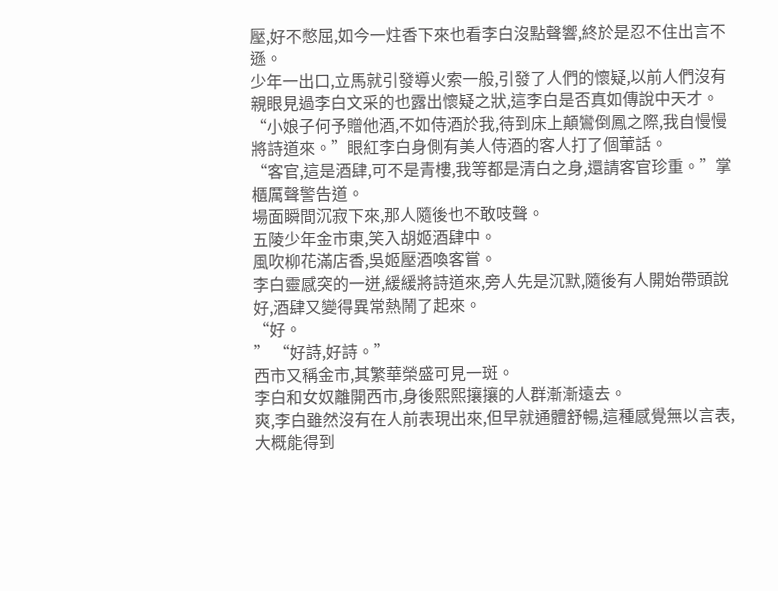壓,好不憋屈,如今一炷香下來也看李白沒點聲響,終於是忍不住出言不遜。
少年一出口,立馬就引發導火索一般,引發了人們的懷疑,以前人們沒有親眼見過李白文采的也露出懷疑之狀,這李白是否真如傳說中天才。
“小娘子何予贈他酒,不如侍酒於我,待到床上顛鸞倒鳳之際,我自慢慢將詩道來。”眼紅李白身側有美人侍酒的客人打了個葷話。
“客官,這是酒肆,可不是青樓,我等都是清白之身,還請客官珍重。”掌櫃厲聲警告道。
場面瞬間沉寂下來,那人隨後也不敢吱聲。
五陵少年金市東,笑入胡姬酒肆中。
風吹柳花滿店香,吳姬壓酒喚客嘗。
李白靈感突的一迸,緩緩將詩道來,旁人先是沉默,隨後有人開始帶頭說好,酒肆又變得異常熱鬧了起來。
“好。
” “好詩,好詩。”
西市又稱金市,其繁華榮盛可見一斑。
李白和女奴離開西市,身後熙熙攘攘的人群漸漸遠去。
爽,李白雖然沒有在人前表現出來,但早就通體舒暢,這種感覺無以言表,大概能得到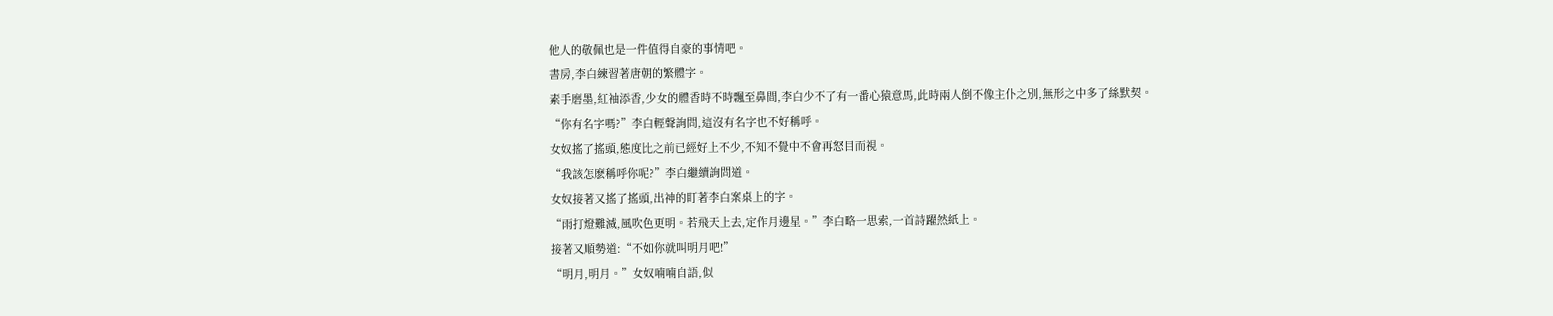他人的敬佩也是一件值得自豪的事情吧。
書房,李白練習著唐朝的繁體字。
素手磨墨,紅袖添香,少女的體香時不時飄至鼻間,李白少不了有一番心猿意馬,此時兩人倒不像主仆之別,無形之中多了絲默契。
“你有名字嗎?”李白輕聲詢問,這沒有名字也不好稱呼。
女奴搖了搖頭,態度比之前已經好上不少,不知不覺中不會再怒目而視。
“我該怎麽稱呼你呢?”李白繼續詢問道。
女奴接著又搖了搖頭,出神的盯著李白案桌上的字。
“雨打燈難滅,風吹色更明。若飛天上去,定作月邊星。”李白略一思索,一首詩躍然紙上。
接著又順勢道:“不如你就叫明月吧!”
“明月,明月。”女奴喃喃自語,似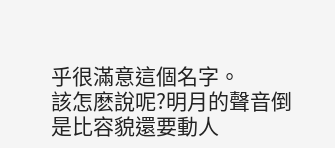乎很滿意這個名字。
該怎麽說呢?明月的聲音倒是比容貌還要動人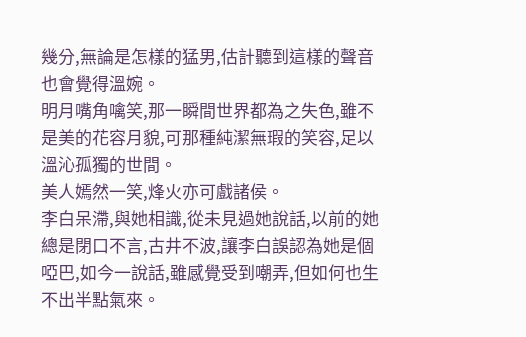幾分,無論是怎樣的猛男,估計聽到這樣的聲音也會覺得溫婉。
明月嘴角噙笑,那一瞬間世界都為之失色,雖不是美的花容月貌,可那種純潔無瑕的笑容,足以溫沁孤獨的世間。
美人嫣然一笑,烽火亦可戲諸侯。
李白呆滯,與她相識,從未見過她說話,以前的她總是閉口不言,古井不波,讓李白誤認為她是個啞巴,如今一說話,雖感覺受到嘲弄,但如何也生不出半點氣來。